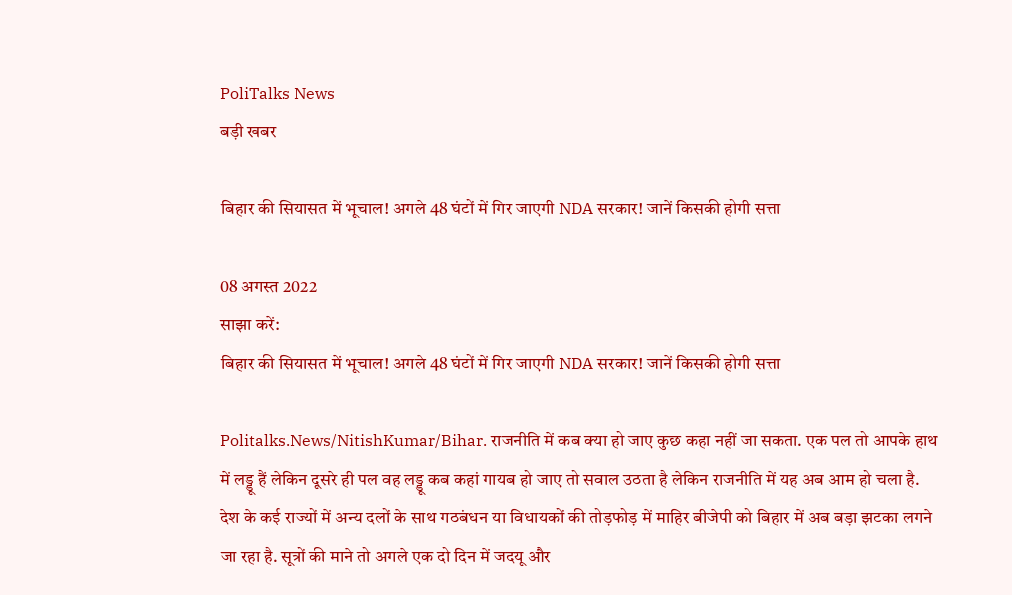PoliTalks News
बड़ी खबर

बिहार की सियासत में भूचाल! अगले 48 घंटों में गिर जाएगी NDA सरकार! जानें किसकी होगी सत्ता

08 अगस्त 2022
साझा करें:
बिहार की सियासत में भूचाल! अगले 48 घंटों में गिर जाएगी NDA सरकार! जानें किसकी होगी सत्ता

Politalks.News/NitishKumar/Bihar. राजनीति में कब क्या हो जाए कुछ कहा नहीं जा सकता. एक पल तो आपके हाथ में लड्डू हैं लेकिन दूसरे ही पल वह लड्डू कब कहां गायब हो जाए तो सवाल उठता है लेकिन राजनीति में यह अब आम हो चला है. देश के कई राज्यों में अन्य दलों के साथ गठबंधन या विधायकों की तोड़फोड़ में माहिर बीजेपी को बिहार में अब बड़ा झटका लगने जा रहा है. सूत्रों की माने तो अगले एक दो दिन में जदयू और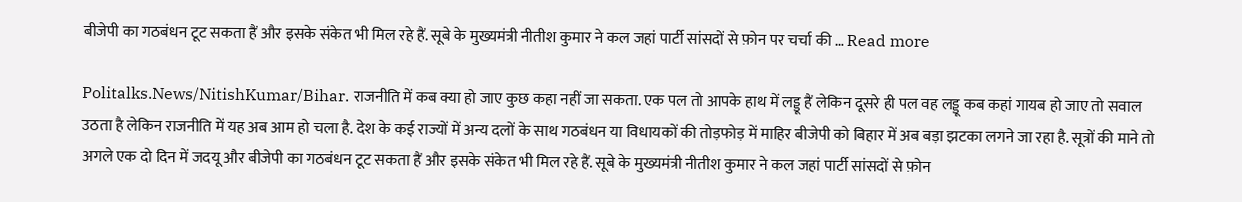बीजेपी का गठबंधन टूट सकता हैं और इसके संकेत भी मिल रहे हैं. सूबे के मुख्यमंत्री नीतीश कुमार ने कल जहां पार्टी सांसदों से फ़ोन पर चर्चा की … Read more

Politalks.News/NitishKumar/Bihar. राजनीति में कब क्या हो जाए कुछ कहा नहीं जा सकता. एक पल तो आपके हाथ में लड्डू हैं लेकिन दूसरे ही पल वह लड्डू कब कहां गायब हो जाए तो सवाल उठता है लेकिन राजनीति में यह अब आम हो चला है. देश के कई राज्यों में अन्य दलों के साथ गठबंधन या विधायकों की तोड़फोड़ में माहिर बीजेपी को बिहार में अब बड़ा झटका लगने जा रहा है. सूत्रों की माने तो अगले एक दो दिन में जदयू और बीजेपी का गठबंधन टूट सकता हैं और इसके संकेत भी मिल रहे हैं. सूबे के मुख्यमंत्री नीतीश कुमार ने कल जहां पार्टी सांसदों से फ़ोन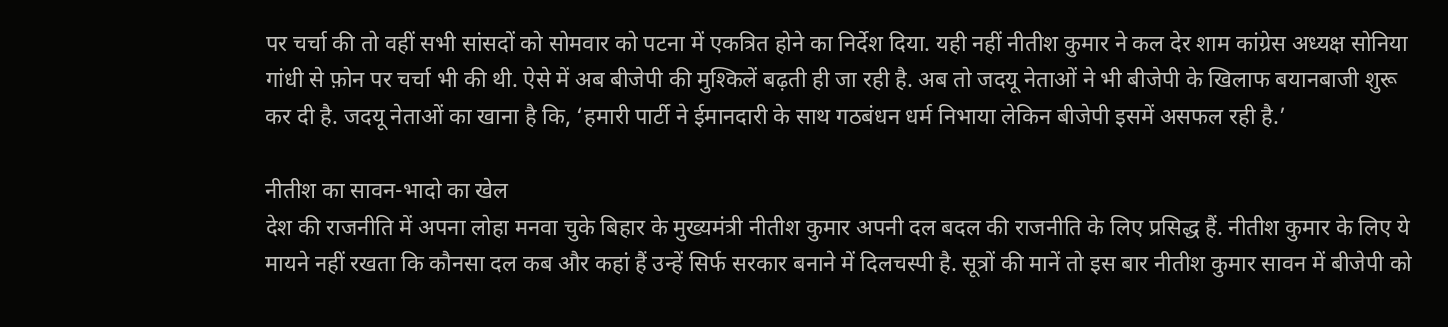पर चर्चा की तो वहीं सभी सांसदों को सोमवार को पटना में एकत्रित होने का निर्देश दिया. यही नहीं नीतीश कुमार ने कल देर शाम कांग्रेस अध्यक्ष सोनिया गांधी से फ़ोन पर चर्चा भी की थी. ऐसे में अब बीजेपी की मुश्किलें बढ़ती ही जा रही है. अब तो जदयू नेताओं ने भी बीजेपी के खिलाफ बयानबाजी शुरू कर दी है. जदयू नेताओं का खाना है कि, ‘हमारी पार्टी ने ईमानदारी के साथ गठबंधन धर्म निभाया लेकिन बीजेपी इसमें असफल रही है.’

नीतीश का सावन-भादो का खेल
देश की राजनीति में अपना लोहा मनवा चुके बिहार के मुख्यमंत्री नीतीश कुमार अपनी दल बदल की राजनीति के लिए प्रसिद्ध हैं. नीतीश कुमार के लिए ये मायने नहीं रखता कि कौनसा दल कब और कहां हैं उन्हें सिर्फ सरकार बनाने में दिलचस्पी है. सूत्रों की मानें तो इस बार नीतीश कुमार सावन में बीजेपी को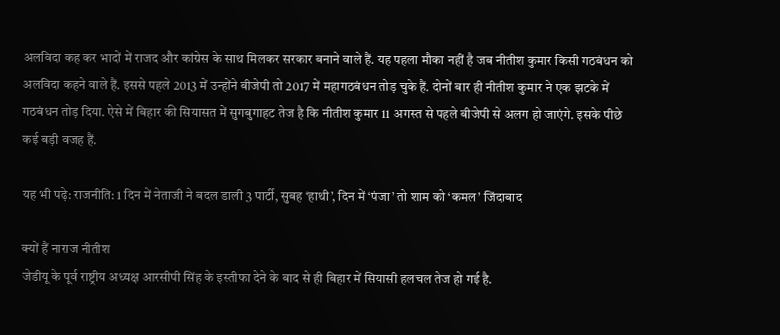अलविदा कह कर भादों में राजद और कांग्रेस के साथ मिलकर सरकार बनाने वाले हैं. यह पहला मौका नहीं है जब नीतीश कुमार किसी गठबंधन को अलविदा कहने वाले हैं. इससे पहले 2013 में उन्होंने बीजेपी तो 2017 में महागठबंधन तोड़ चुके हैं. दोनों बार ही नीतीश कुमार ने एक झटके में गठबंधन तोड़ दिया. ऐसे में बिहार की सियासत में सुगबुगाहट तेज है कि नीतीश कुमार 11 अगस्त से पहले बीजेपी से अलग हो जाएंगे. इसके पीछे कई बड़ी वजह हैं.

यह भी पढ़े: राजनीति: 1 दिन में नेताजी ने बदल डाली 3 पार्टी, सुबह ‘हाथी’, दिन में ‘पंजा’ तो शाम को ‘कमल’ जिंदाबाद

क्यों हैं नाराज नीतीश
जेडीयू के पूर्व राष्ट्रीय अध्यक्ष आरसीपी सिंह के इस्तीफा देने के बाद से ही बिहार में सियासी हलचल तेज हो गई है.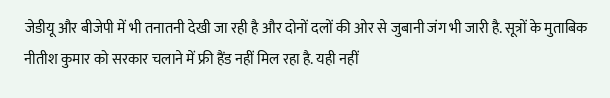जेडीयू और बीजेपी में भी तनातनी देखी जा रही है और दोनों दलों की ओर से जुबानी जंग भी जारी है. सूत्रों के मुताबिक नीतीश कुमार को सरकार चलाने में फ्री हैंड नहीं मिल रहा है. यही नहीं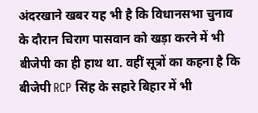अंदरखाने खबर यह भी है कि विधानसभा चुनाव के दौरान चिराग पासवान को खड़ा करने में भी बीजेपी का ही हाथ था. वहीं सूत्रों का कहना है कि बीजेपी RCP सिंह के सहारे बिहार में भी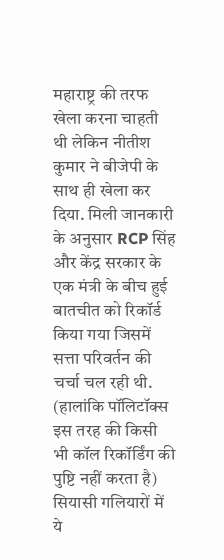महाराष्ट्र की तरफ खेला करना चाहती थी लेकिन नीतीश कुमार ने बीजेपी के साथ ही खेला कर दिया. मिली जानकारी के अनुसार RCP सिंह और केंद्र सरकार के एक मंत्री के बीच हुई बातचीत को रिकॉर्ड किया गया जिसमें सत्ता परिवर्तन की चर्चा चल रही थी. (हालांकि पॉलिटॉक्स इस तरह की किसी भी कॉल रिकॉर्डिंग की पुष्टि नहीं करता है) सियासी गलियारों में ये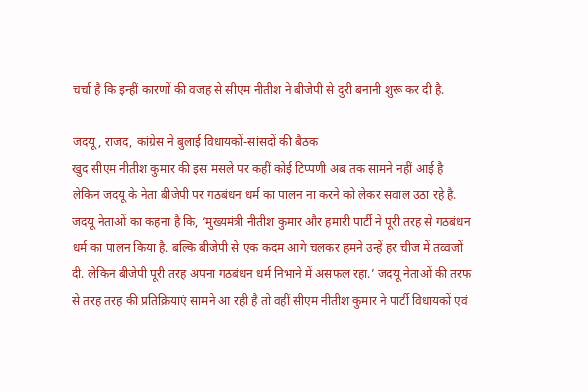चर्चा है कि इन्हीं कारणों की वजह से सीएम नीतीश ने बीजेपी से दुरी बनानी शुरू कर दी है.

जदयू, राजद, कांग्रेस ने बुलाई विधायकों-सांसदों की बैठक
खुद सीएम नीतीश कुमार की इस मसले पर कहीं कोई टिप्पणी अब तक सामने नहीं आई है लेकिन जदयू के नेता बीजेपी पर गठबंधन धर्म का पालन ना करने को लेकर सवाल उठा रहे है. जदयू नेताओं का कहना है कि, ‘मुख्यमंत्री नीतीश कुमार और हमारी पार्टी ने पूरी तरह से गठबंधन धर्म का पालन किया है. बल्कि बीजेपी से एक कदम आगे चलकर हमने उन्हें हर चीज में तव्वजों दी. लेकिन बीजेपी पूरी तरह अपना गठबंधन धर्म निभाने में असफल रहा.’ जदयू नेताओं की तरफ से तरह तरह की प्रतिक्रियाएं सामने आ रही है तो वहीं सीएम नीतीश कुमार ने पार्टी विधायकों एवं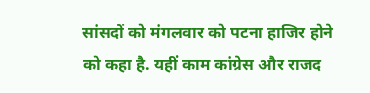सांसदों को मंगलवार को पटना हाजिर होने को कहा है. यहीं काम कांग्रेस और राजद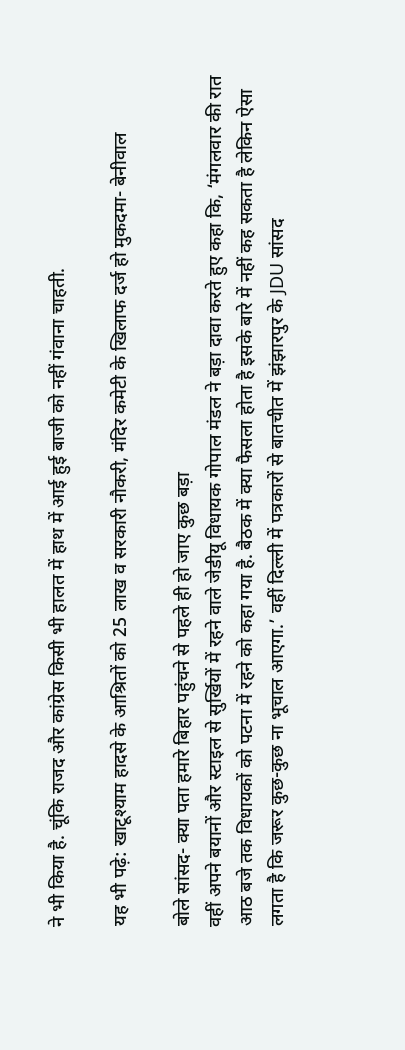ने भी किया है. चूंकि राजद और कांग्रेस किसी भी हालत में हाथ में आई हुई बाजी को नहीं गंवाना चाहती.

यह भी पढ़े: खाटूश्याम हादसे के आश्रितों को 25 लाख व सरकारी नौकरी, मंदिर कमेटी के खिलाफ दर्ज हो मुकदमा- बेनीवाल

बोले सांसद- क्या पता हमारे बिहार पहुंचने से पहले ही हो जाए कुछ बड़ा
वहीं अपने बयानों और स्टाइल से सुर्खियों में रहने वाले जेडीयू विधायक गोपाल मंडल ने बड़ा दावा करते हुए कहा कि, ‘मंगलवार की रात आठ बजे तक विधायकों को पटना में रहने को कहा गया है. बैठक में क्या फैसला होता है इसके बारे में नहीं कह सकता है लेकिन ऐसा लगता है कि जरूर कुछ-कुछ ना भूचाल आएगा.’ वहीं दिल्ली में पत्रकारों से बातचीत में झंझारपुर के JDU सांसद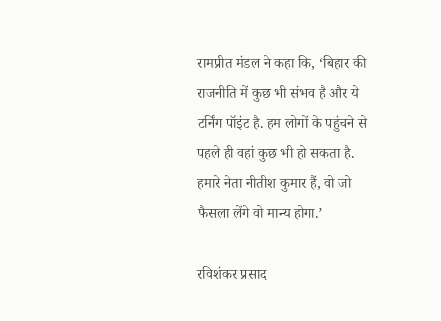रामप्रीत मंडल ने कहा कि, ‘बिहार की राजनीति में कुछ भी संभव है और ये टर्निंग पॉइंट है. हम लोगों के पहुंचने से पहले ही वहां कुछ भी हो सकता है. हमारे नेता नीतीश कुमार हैं, वो जो फैसला लेंगे वो मान्य होगा.’

रविशंकर प्रसाद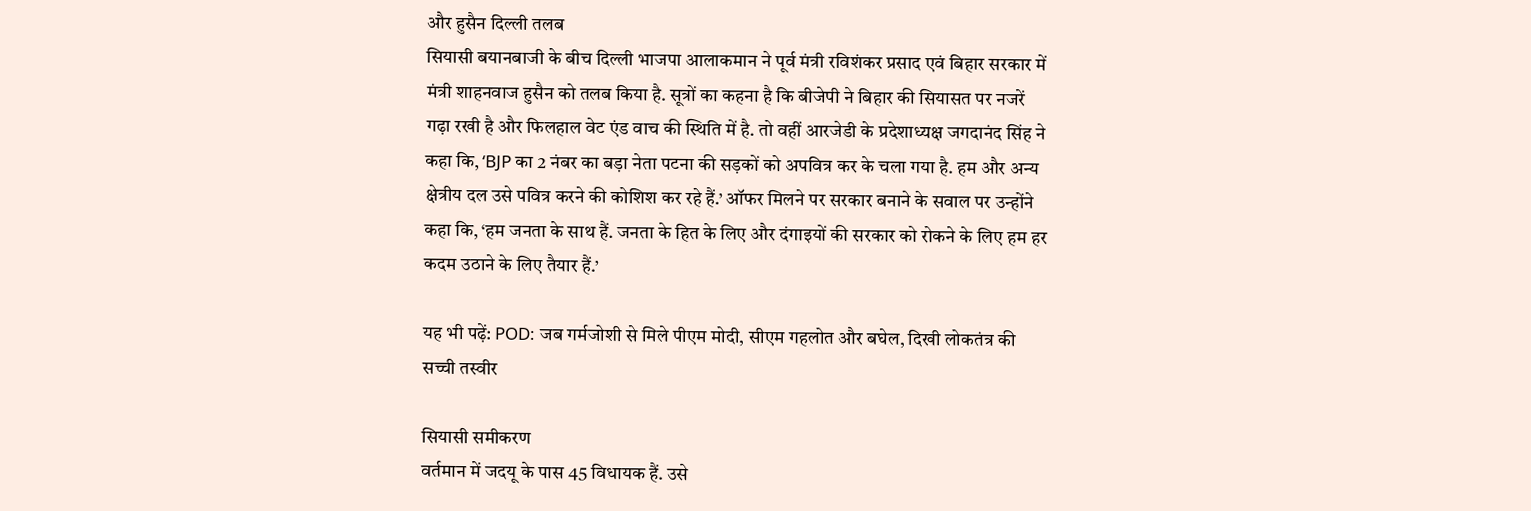और हुसैन दिल्ली तलब
सियासी बयानबाजी के बीच दिल्ली भाजपा आलाकमान ने पूर्व मंत्री रविशंकर प्रसाद एवं बिहार सरकार में मंत्री शाहनवाज हुसैन को तलब किया है. सूत्रों का कहना है कि बीजेपी ने बिहार की सियासत पर नजरें गढ़ा रखी है और फिलहाल वेट एंड वाच की स्थिति में है. तो वहीं आरजेडी के प्रदेशाध्यक्ष जगदानंद सिंह ने कहा कि, ‘BJP का 2 नंबर का बड़ा नेता पटना की सड़कों को अपवित्र कर के चला गया है. हम और अन्य क्षेत्रीय दल उसे पवित्र करने की कोशिश कर रहे हैं.’ ऑफर मिलने पर सरकार बनाने के सवाल पर उन्होंने कहा कि, ‘हम जनता के साथ हैं. जनता के हित के लिए और दंगाइयों की सरकार को रोकने के लिए हम हर कदम उठाने के लिए तैयार हैं.’

यह भी पढ़ें: POD: जब गर्मजोशी से मिले पीएम मोदी, सीएम गहलोत और बघेल, दिखी लोकतंत्र की सच्ची तस्वीर

सियासी समीकरण
वर्तमान में जदयू के पास 45 विधायक हैं. उसे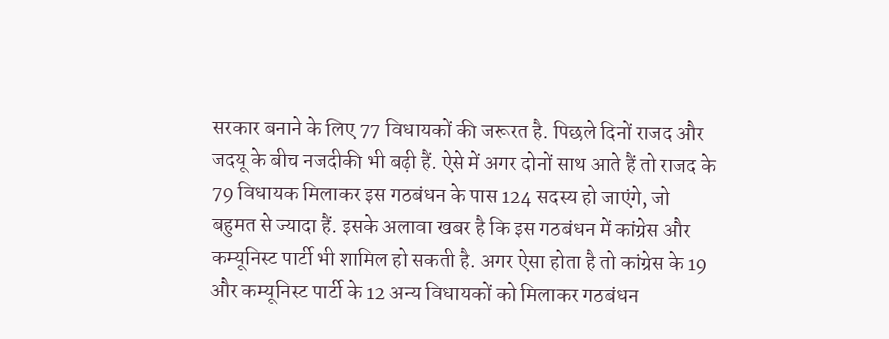सरकार बनाने के लिए 77 विधायकों की जरूरत है. पिछले दिनों राजद और जदयू के बीच नजदीकी भी बढ़ी हैं. ऐसे में अगर दोनों साथ आते हैं तो राजद के 79 विधायक मिलाकर इस गठबंधन के पास 124 सदस्य हो जाएंगे, जो बहुमत से ज्यादा हैं. इसके अलावा खबर है कि इस गठबंधन में कांग्रेस और कम्यूनिस्ट पार्टी भी शामिल हो सकती है. अगर ऐसा होता है तो कांग्रेस के 19 और कम्यूनिस्ट पार्टी के 12 अन्य विधायकों को मिलाकर गठबंधन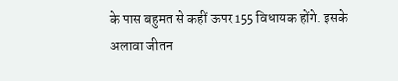के पास बहुमत से कहीं ऊपर 155 विधायक होंगे. इसके अलावा जीतन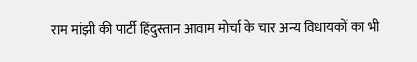राम मांझी की पार्टी हिंदुस्तान आवाम मोर्चा के चार अन्य विधायकों का भी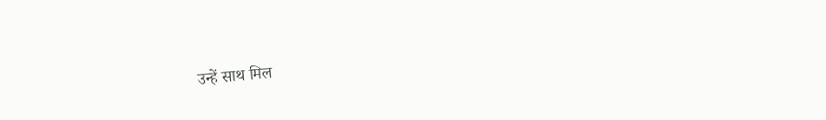उन्हें साथ मिल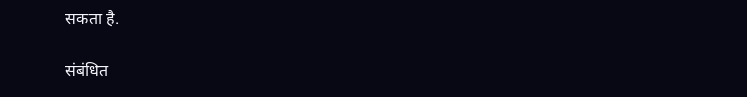सकता है.

संबंधित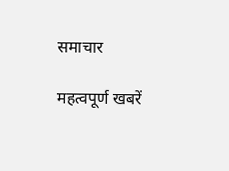समाचार

महत्वपूर्ण खबरें